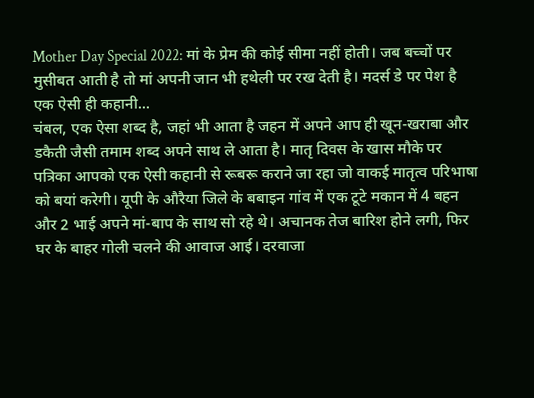Mother Day Special 2022: मां के प्रेम की कोई सीमा नहीं होती। जब बच्चों पर मुसीबत आती है तो मां अपनी जान भी हथेली पर रख देती है। मदर्स डे पर पेश है एक ऐसी ही कहानी...
चंबल, एक ऐसा शब्द है, जहां भी आता है जहन में अपने आप ही खून-खराबा और डकैती जैसी तमाम शब्द अपने साथ ले आता है। मातृ दिवस के खास मौके पर पत्रिका आपको एक ऐसी कहानी से रूबरू कराने जा रहा जो वाकई मातृत्व परिभाषा को बयां करेगी। यूपी के औरैया जिले के बबाइन गांव में एक टूटे मकान में 4 बहन और 2 भाई अपने मां-बाप के साथ सो रहे थे। अचानक तेज बारिश होने लगी, फिर घर के बाहर गोली चलने की आवाज आई। दरवाजा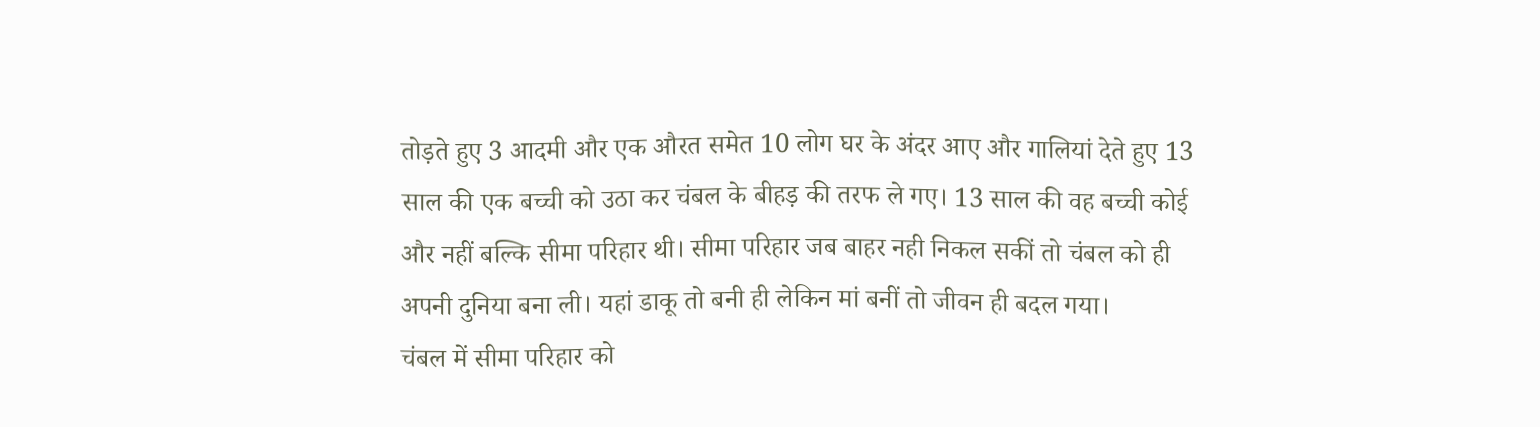तोड़ते हुए 3 आदमी और एक औरत समेत 10 लोग घर के अंदर आए और गालियां देते हुए 13 साल की एक बच्ची को उठा कर चंबल के बीहड़ की तरफ ले गए। 13 साल की वह बच्ची कोई और नहीं बल्कि सीमा परिहार थी। सीमा परिहार जब बाहर नही निकल सकीं तो चंबल को ही अपनी दुनिया बना ली। यहां डाकू तो बनी ही लेकिन मां बनीं तो जीवन ही बदल गया।
चंबल में सीमा परिहार को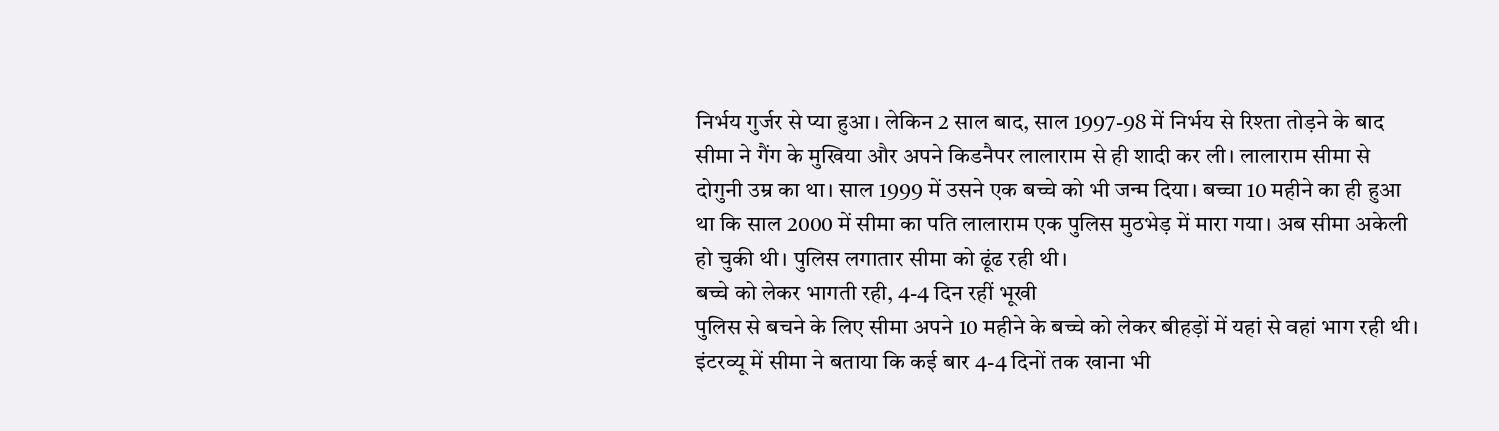निर्भय गुर्जर से प्या हुआ। लेकिन 2 साल बाद, साल 1997-98 में निर्भय से रिश्ता तोड़ने के बाद सीमा ने गैंग के मुखिया और अपने किडनैपर लालाराम से ही शादी कर ली। लालाराम सीमा से दोगुनी उम्र का था। साल 1999 में उसने एक बच्चे को भी जन्म दिया। बच्चा 10 महीने का ही हुआ था कि साल 2000 में सीमा का पति लालाराम एक पुलिस मुठभेड़ में मारा गया। अब सीमा अकेली हो चुकी थी। पुलिस लगातार सीमा को ढूंढ रही थी।
बच्चे को लेकर भागती रही, 4-4 दिन रहीं भूखी
पुलिस से बचने के लिए सीमा अपने 10 महीने के बच्चे को लेकर बीहड़ों में यहां से वहां भाग रही थी। इंटरव्यू में सीमा ने बताया कि कई बार 4-4 दिनों तक खाना भी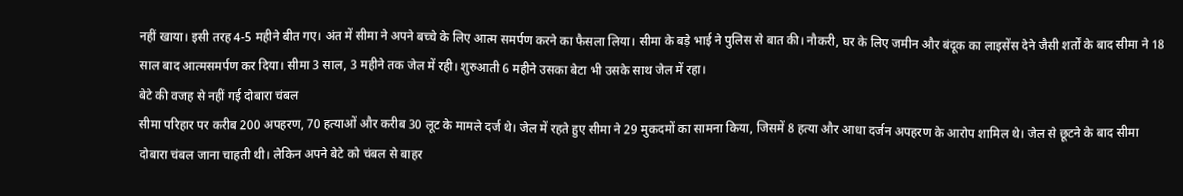नहीं खाया। इसी तरह 4-5 महीने बीत गए। अंत में सीमा ने अपने बच्चे के लिए आत्म समर्पण करने का फैसला लिया। सीमा के बड़े भाई ने पुलिस से बात की। नौकरी, घर के लिए जमीन और बंदूक का लाइसेंस देने जैसी शर्तों के बाद सीमा ने 18 साल बाद आत्मसमर्पण कर दिया। सीमा 3 साल, 3 महीने तक जेल में रही। शुरुआती 6 महीने उसका बेटा भी उसके साथ जेल में रहा।
बेटे की वजह से नहीं गई दोबारा चंबल
सीमा परिहार पर करीब 200 अपहरण, 70 हत्याओं और करीब 30 लूट के मामले दर्ज थे। जेल में रहते हुए सीमा ने 29 मुकदमों का सामना किया, जिसमें 8 हत्या और आधा दर्जन अपहरण के आरोप शामिल थे। जेल से छूटने के बाद सीमा दोबारा चंबल जाना चाहती थी। लेकिन अपने बेटे को चंबल से बाहर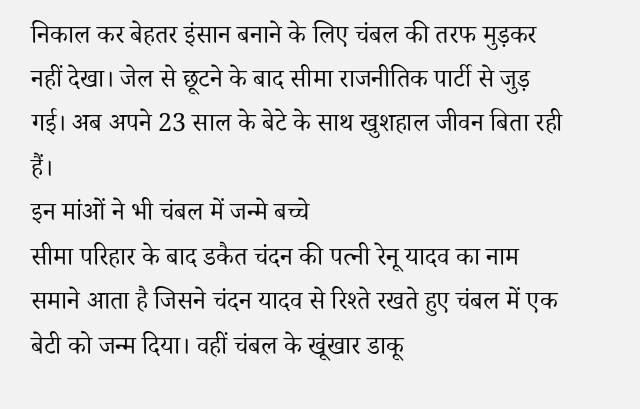निकाल कर बेहतर इंसान बनाने के लिए चंबल की तरफ मुड़कर नहीं देखा। जेल से छूटने के बाद सीमा राजनीतिक पार्टी से जुड़ गई। अब अपने 23 साल के बेटे के साथ खुशहाल जीवन बिता रही हैं।
इन मांओं ने भी चंबल में जन्मे बच्चे
सीमा परिहार के बाद डकैत चंदन की पत्नी रेनू यादव का नाम समाने आता है जिसने चंदन यादव से रिश्ते रखते हुए चंबल में एक बेटी को जन्म दिया। वहीं चंबल के खूंखार डाकू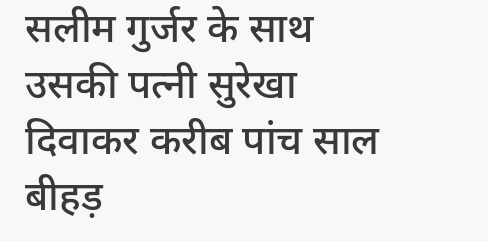सलीम गुर्जर के साथ उसकी पत्नी सुरेखा दिवाकर करीब पांच साल बीहड़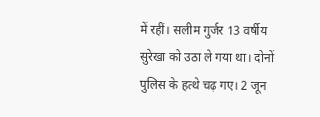में रहीं। सलीम गुर्जर 13 वर्षीय सुरेखा को उठा ले गया था। दोनों पुलिस के हत्थे चढ़ गए। 2 जून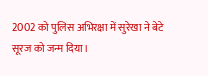2002 को पुलिस अभिरक्षा में सुरेखा ने बेटे सूरज को जन्म दिया।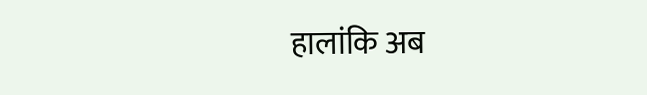हालांकि अब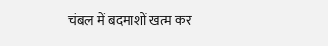चंबल में बदमाशों खत्म कर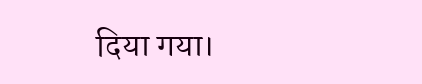दिया गया।